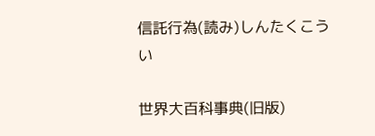信託行為(読み)しんたくこうい

世界大百科事典(旧版)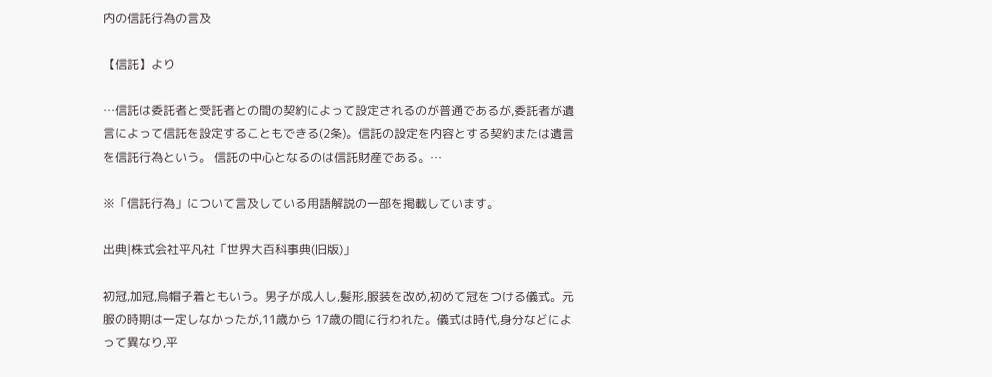内の信託行為の言及

【信託】より

…信託は委託者と受託者との間の契約によって設定されるのが普通であるが,委託者が遺言によって信託を設定することもできる(2条)。信託の設定を内容とする契約または遺言を信託行為という。 信託の中心となるのは信託財産である。…

※「信託行為」について言及している用語解説の一部を掲載しています。

出典|株式会社平凡社「世界大百科事典(旧版)」

初冠,加冠,烏帽子着ともいう。男子が成人し,髪形,服装を改め,初めて冠をつける儀式。元服の時期は一定しなかったが,11歳から 17歳の間に行われた。儀式は時代,身分などによって異なり,平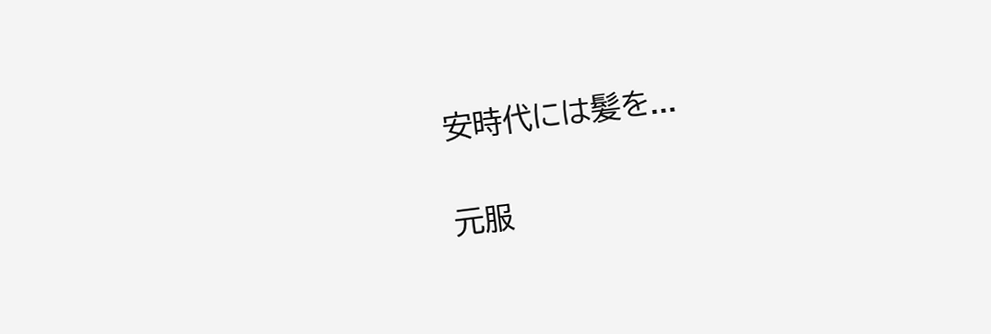安時代には髪を...

元服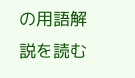の用語解説を読む